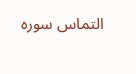التماس سورہ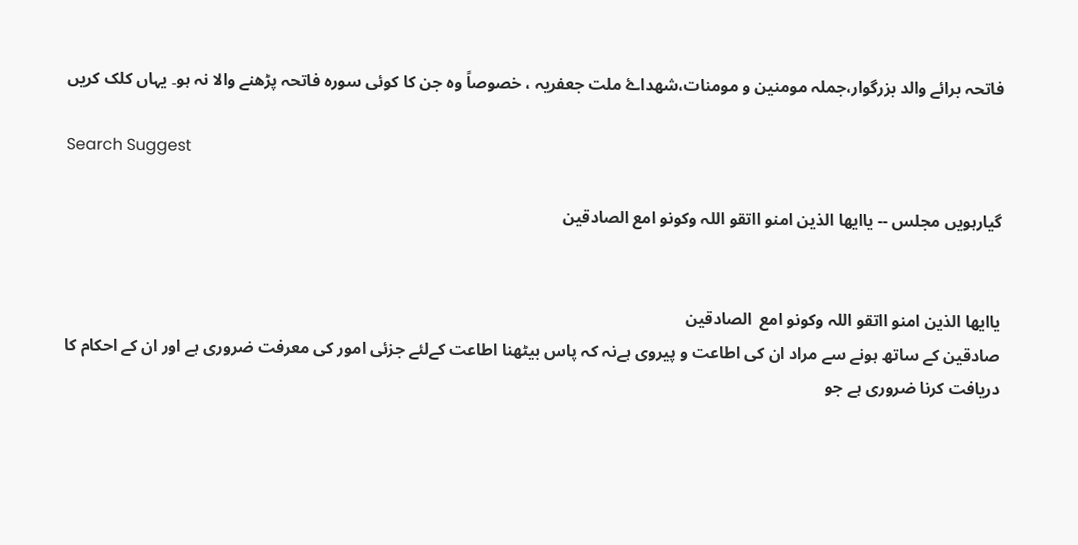فاتحہ برائے والد بزرگوار،جملہ مومنین و مومنات،شھداۓ ملت جعفریہ ، خصوصاً وہ جن کا کوئی سورہ فاتحہ پڑھنے والا نہ ہو۔ یہاں کلک کریں

Search Suggest

گیارہویں مجلس -- یاایھا الذین امنو ااتقو اللہ وکونو امع الصادقین


یاایھا الذین امنو ااتقو اللہ وکونو امع  الصادقین
صادقین کے ساتھ ہونے سے مراد ان کی اطاعت و پیروی ہےنہ کہ پاس بیٹھنا اطاعت کےلئے جزئی امور کی معرفت ضروری ہے اور ان کے احکام کا دریافت کرنا ضروری ہے جو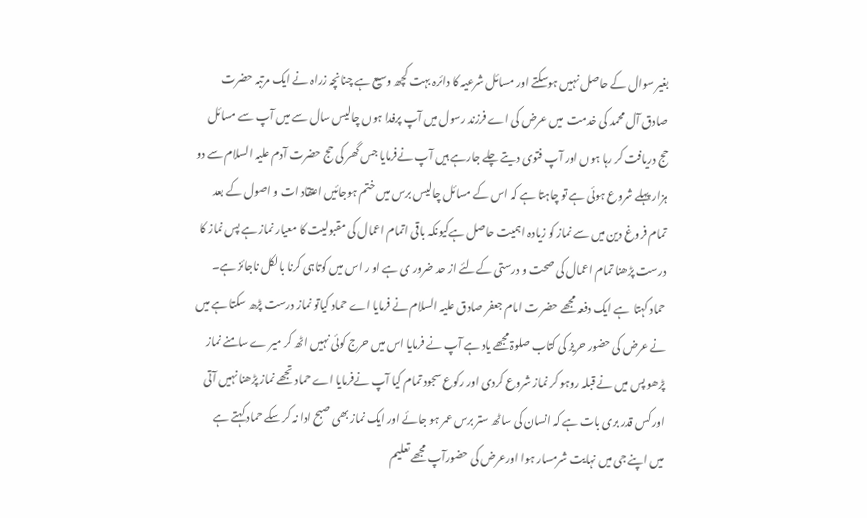بغیر سوال کے حاصل نہیں ہوسکتے اور مسائل شرعیہ کا دائرہ بہت کچھ وسیع ہے چنانچہ زراہ نے ایک مرتبہ حضرت صادق آل محمد کی خدمت  میں عرض کی اے فرزند رسول میں آپ پرفدا ہوں چالیس سال سے میں آپ سے مسائل حج دریافت کر رہا ہوں اور آپ فتوی دیتے چلے جارہے ہیں آپ نےفرمایا جس گھر کی حج حضرت آدم علیہ السلام سے دو ہزار پہلے شروع ہوئی ہے تو چاہتا ہے کہ اس کے مسائل چالیس برس میں ختم ہوجائیں اعتقاد ات و اصول کے بعد تمام فروغ دین میں سے نماز کو زیادہ اہمیت حاصل ہےکیونکہ باقی اتمام اعمال کی مقبولیت کا معیار نماز ہے پس نماز کا درست پڑھنا تمام اعمال کی صحت و درستی کےلئے از حد ضرور ی ہے او ر اس میں کوتاہی کرنا بالکل ناجائز ہے۔
حماد کہتا  ہے ایک دفعہ مجھے حضر ت امام جعفر صادق علیہ السلام نے فرمایا اے حماد کیاتو نماز درست پڑھ سکتا ہے میں نے عرض کی حضور حریز کی کتاب صلوۃ مجھے یاد ہے آپ نے فرمایا اس میں حرج کوئی نہیں اٹھ کر میر ے سامنے نماز پڑھو پس میں نے قبلہ روہو کر نماز شروع کردی اور رکوع سجود تمام کیا آپ نےفرمایا اے حماد تجھے نماز پڑھنا نہیں آتی اور کس قدر بری بات ہے کہ انسان کی ساٹھ ستر برس عمر ہو جائے اور ایک نماز بھی صبح ادا نہ کر سکے حماد کہتے ہے  میں اپنے جی میں نہایت شرمسار ہوا اورعرض کی حضورآپ مجھے تعلیم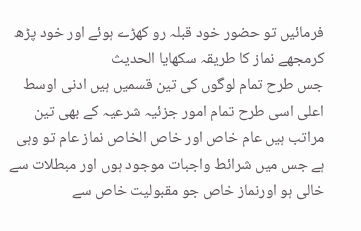فرمائیں تو حضور خود قبلہ رو کھڑے ہوئے اور خود پڑھ کرمجھے نماز کا طریقہ سکھایا الحدیث
جس طرح تمام لوگوں کی تین قسمیں ہیں ادنی اوسط اعلی اسی طرح تمام امور جزئیہ شرعیہ کے بھی تین مراتب ہیں عام خاص اور خاص الخاص نماز عام تو وہی ہے جس میں شرائط واجبات موجود ہوں اور مبطلات سے خالی ہو اورنماز خاص جو مقبولیت خاص سے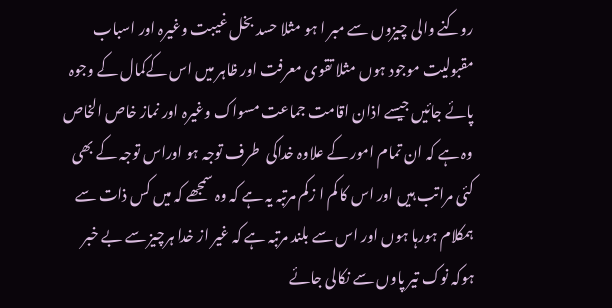روکنے والی چیزوں سے مبر ا ہو مثلا حسد بخل غیبت وغیرہ اور اسباب مقبولیت موجود ہوں مثلا تقوی معرفت اور ظاہر میں اس کےکمال کے وجوہ پائے جائیں جیسے اذان اقامت جماعت مسواک وغیرہ اور نماز خاص الخاص وہ ہے کہ ان تمام امور کے علاوہ خداکی  طرف توجہ ہو اوراس توجہ کے بھی کئی مراتب ہیں اور اس کا کم ا زکم مرتبہ یہ ہے کہ وہ سمجھے کہ میں کس ذات سے ہمکلام ہورہا ہوں اور اس سے بلند مرتبہ ہے کہ غیر از خدا ہرچیز سے بے خبر ہوکہ نوک تیر پاوں سے نکالی جائے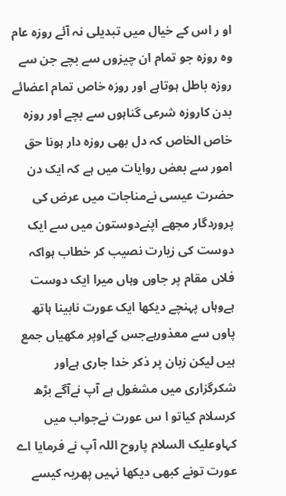او ر اس کے خیال میں تبدیلی نہ آئے روزہ عام وہ روزہ جو تمام ان چیزوں سے بچے جن سے روزہ باطل ہوتاہے اور روزہ خاص تمام اعضائے بدن کاروزہ شرعی گناہوں سے بچے اور روزہ خاص الخاص کہ دل بھی روزہ دار ہونا حق امور سے بعض روایات میں ہے کہ ایک دن حضرت عیسی نےمناجات میں عرض کی پروردگار مجھے اپنےدوستون میں سے ایک دوست کی زیارت نصیب کر خطاب ہواکہ فلاں مقام پر جاوں وہاں میرا ایک دوست ہےوہاں پہنچے دیکھا ایک عورت نابینا ہاتھ پاوں سے معذورہےجس کےاوپر مکھیاں جمع ہیں لیکن زبان پر ذکر خدا جاری ہےاور شکرگزاری میں مشغول ہے آپ نےآگے بڑھ کرسلام کیاتو ا س عورت نےجواب میں کہاوعلیک السلام پاروح اللہ آپ نے فرمایا اے عورت تونے کبھی دیکھا نہیں پھریہ کیسے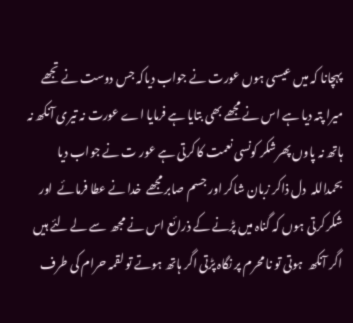پہچانا کہ میں عیسی ہوں عورت نے جواب دیاکہ جس دوست نے تجھے میرا پتہ دیا ہے اس نے مجھے بھی بتایا ہے فرمایا اے عورت نہ تیری آنکھ نہ ہاتھ نہ پاوں پھرشکر کونسی نعمت کا کرتی ہے عور ت نے جواب دیا بحمداللہ  دل ذاکر زبان شاکر اور جسم صابر مجھے  خدا نے عطا فرمائے  اور شکر کرتی ہوں کہ گناہ میں پڑنے کے ذرائع اس نے مجھ  سے لے لئے ہیں  اگر آنکھ  ہوتی تو نا محرم پر نگاہ پڑتی اگر ہاتھ ہوتے تو لقمہ حرام کی طرف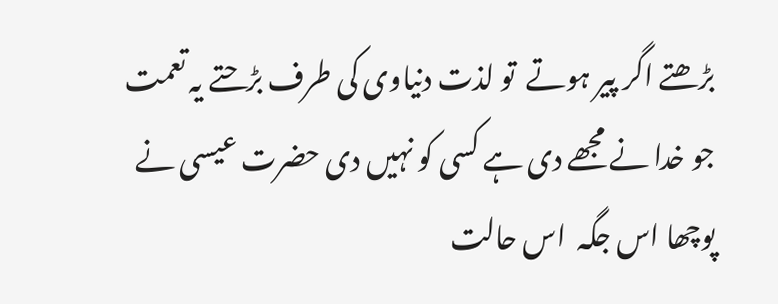بڑھتے اگر پیر ہوتے  تو لذت دنیاوی کی طرف بڑحتے یہ تعمت جو خدا نے مجھے دی ہے کسی کو نہیں دی حضرت عیسی نے پوچھا اس جگہ  اس حالت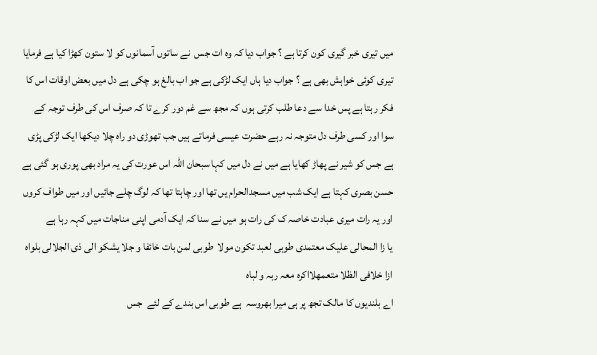میں تیری خبر گیری کون کرتا ہے ؟ جواب دیا کہ وہ ات جس  نے ساتوں آسمانوں کو لا ستون کھڑا کیا ہے فرمایا تیری کوئی خواہش بھی ہے ؟ جواب دیا ہاں ایک لڑکی ہے جو اب بالغ ہو چکی ہے دل میں بعض اوقات اس کا فکر رہتا ہے پس خدا سے دعا طلب کرتی ہوں کہ مجھ سے غم دور کرے تا کہ صرف اس کی طرف توجہ کے سوا اور کسی طرف دل متوجہ نہ رہے حضرت عیسی فرماتے ہیں جب تھوڑی دو راہ چلا دیکھا ایک لڑکی پڑی ہے جس کو شیر نے پھاڑ کھایا ہے میں نے دل میں کہا سبحان اللہ اس عورت کی یہ مراد بھی پوری ہو گئی ہے
حسن بصری کہتا ہے ایک شب میں مسجدالحرام یں تھا اور چاہتا تھا کہ لوگ چلے جائیں اور میں طواف کروں اور یہ رات میری عبادت خاصہ ک کی رات ہو میں نے سنا کہ ایک آدمی اپنی مناجات میں کہہ رہا ہے
یا زا المحالی علیک معتمدی طوبی لعبد تکون مولا  طوبی لمن بات خائفا و جلا یشکو الی ذی الجلالی بلواہ ازا خلافی الظلا متعمھلااکرہ معہ ربہ و لباہ
اے بلندیوں کا مالک تجھ پر ہی میرا بھروسہ  ہے طوبی اس بندے کے لئے  جس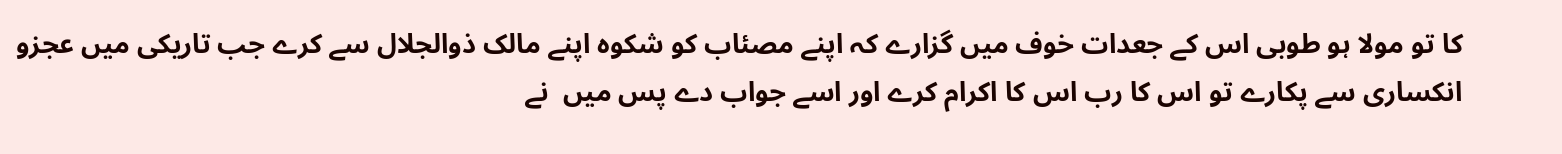کا تو مولا ہو طوبی اس کے جعدات خوف میں گزارے کہ اپنے مصئاب کو شکوہ اپنے مالک ذوالجلال سے کرے جب تاریکی میں عجزو انکساری سے پکارے تو اس کا رب اس کا اکرام کرے اور اسے جواب دے پس میں  نے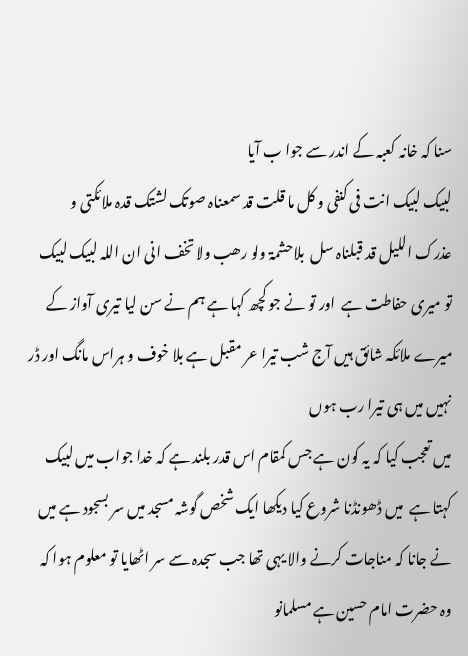سنا کہ خانہ کعبہ کے اندر سے جوا ب آیا
لبیک لبیک انت فی کنفی و کل ما قلت قد سمعناہ صوتک لشتک قدہ ملائکتی و عذرک اللیل قد قبلناہ سل  بلاحشمۃ ولو رھب ولا تخف انی ان اللہ لبیک لبیک تو میری حفاطت ہے  اور تو نے جو کچھ کہا ہے ہم نے سن لیا تیری آواز کے میرے ملائکہ شائق ہیں آج شب تیرا عر مقبل ہے بلا خوف و ہراس مانگ اور ڈر نہیں میں ہی تیرا رب ہوں
میں تعجب کیا کہ یہ کون ہے جس کمقام اس قدر بلند ہے کہ خدا جواب میں لبیک کہتا ہے  میں ڈھونڈنا شروع کیا دیکھا ایک شخص گوشہ مسجد میں سر بسجود ہے میں نے جانا کہ مناجات کرنے والا یہی تھا جب سجدہ سے سر اٹھایا تو معلوم ہوا کہ وہ حضرت امام حسین ہے مسلمانو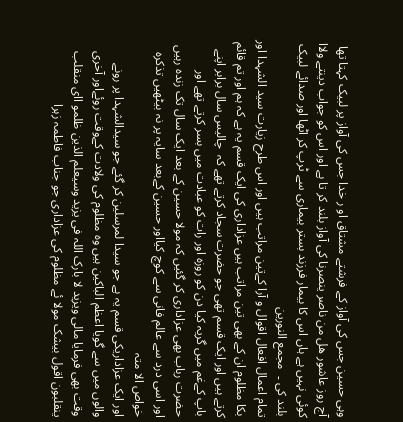وہی حسین جس کی آواز کے فرشتے مشتاق او ر خدا جس کی آواز پر لبیک کہتا تھا آج روز عاشور ھل من ناصر ینصرنا کی آواز بلند کر تا ہے اور اس کو جواب دینتے ولاا کوئی نہیں ہے ہاں اس کا بیمار فرزند بستر بیماری سے ٹرپ کر اٹھا اور صدائے لبیک بلند کی ۔  مجمع النورین
تمام اعمال افعال اقوال و آرا کےتین مراتب ہیں اور اس طرح زیارت سید الشہدا اور بکا مظلوم ان کے بھی تین مراتب ہیں عزاداری کی ایک قسم یہ ہے کہ ہم اور تم قائم کرتے ہیں اور ایک قسم تھی جو حضرت سجاد کرتے تھے کہ  چالیس سال برابر اپنے باپ کےغم میں گریہ کیا دن کو روزہ اور رات کو عبادت میں بسر کرتے تھے اور حضرت رباب بھی عزاداری کر گئیں کہ مولا حسین کے بعد ایک سال تک زندہ رہیں اور اسی درد سے عالم فانی سے کوچ کیااور حسین کےبعد سایہ پر نہ بیٹھیں تذکرہ خواص الا متہ
اور ایک عزاداریکی قسم یہ ہے جو سیدا لمرسلین کر گئے جو سیدالشہدا پر رونے والوں میں سے گویا اعظم الباکین ہیں وہ مظلوم کی ولادت کےوقت روئےاور آخری وقت بھی فرمایا مالی ویزید لا بارک اللہ فی یزید وسیعلم الذین ظلمو اای منقلب ینقلبون اقول بیشک مولا ئے مظلوم کی عزاداری جو جناب فاطمہ زہرا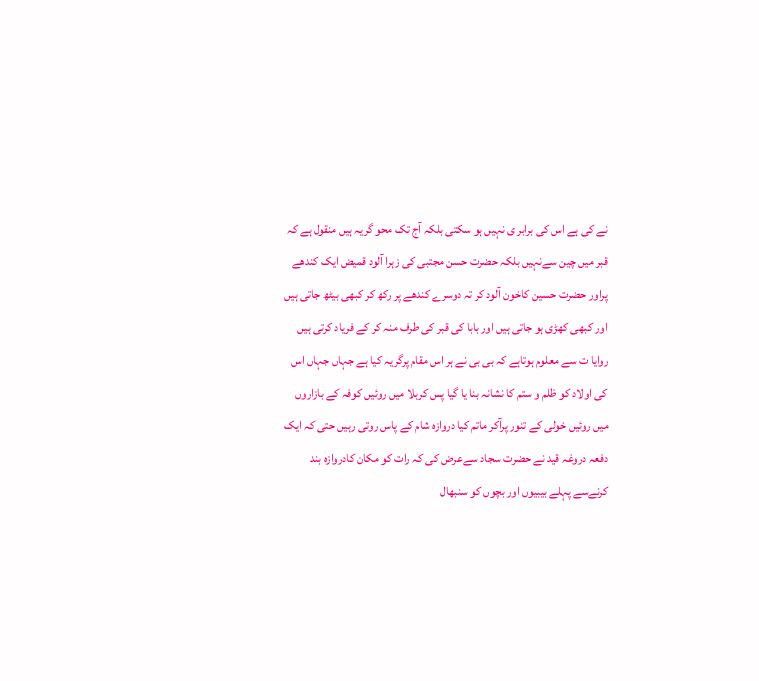نے کی ہے اس کی برابر ی نہیں ہو سکتی بلکہ آج تک محو گریہ ہیں منقول ہے کہ قبر میں چین سےنہیں بلکہ حضرت حسن مجتبی کی زہرا آلود قمیض ایک کندھے پراور حضرت حسین کاخون آلود کر تہ دوسرے کندھے پر رکھ کر کبھی بیٹھ جاتی ہیں اور کبھی کھڑی ہو جاتی ہیں اور بابا کی قبر کی طرف منہ کر کے فریاد کرتی ہیں روایا ت سے معلوم ہوتاہے کہ بی بی نے ہر اس مقام پرگریہ کیا ہے جہاں جہاں اس کی اولاد کو ظلم و ستم کا نشانہ بنا یا گیا پس کربلا میں روئیں کوفہ کے بازاروں میں روئیں خولی کے تنور پرآکر ماتم کیا دروازہ شام کے پاس روتی رہیں حتی کہ ایک دفعہ دروغہ قید نے حضرت سجاد سےعرض کی کہ رات کو مکان کادروازہ بند کرنےسے پہلے بیبیوں اور بچوں کو سنبھال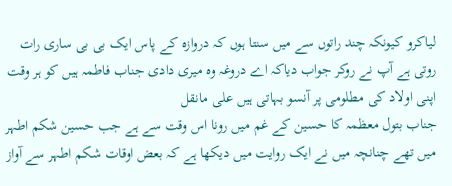لیاکرو کیونکہ چند راتوں سے میں سنتا ہوں کہ دروازہ کے پاس ایک بی بی ساری رات روتی ہے آپ نے روکر جواب دیاکہ اے دروغہ وہ میری دادی جناب فاطمہ ہیں کو ہر وقت اپنی اولاد کی مطلومی پر آنسو بہاتی ہیں علی مانقل
جناب بتول معظمہ کا حسین کے غم میں رونا اس وقت سے ہے جب حسین شکم اطہر میں تھے چنانچہ میں نے ایک روایت میں دیکھا ہے کہ بعض اوقات شکم اطہر سے آواز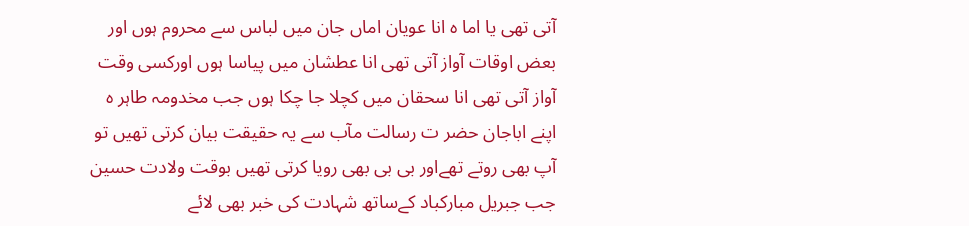آتی تھی یا اما ہ انا عویان اماں جان میں لباس سے محروم ہوں اور بعض اوقات آواز آتی تھی انا عطشان میں پیاسا ہوں اورکسی وقت آواز آتی تھی انا سحقان میں کچلا جا چکا ہوں جب مخدومہ طاہر ہ اپنے اباجان حضر ت رسالت مآب سے یہ حقیقت بیان کرتی تھیں تو  آپ بھی روتے تھےاور بی بی بھی رویا کرتی تھیں بوقت ولادت حسین جب جبریل مبارکباد کےساتھ شہادت کی خبر بھی لائے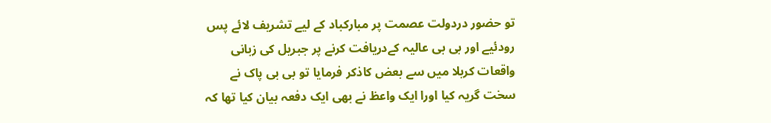تو حضور دردولت عصمت پر مبارکباد کے لیے تشریف لائے پس رودئیے اور بی بی عالیہ کےدریافت کرنے پر جبریل کی زبانی واقعات کربلا میں سے بعض کاذکر فرمایا تو بی بی پاک نے سخت گریہ کیا اورا ایک واعظ نے بھی ایک دفعہ بیان کیا تھا کہ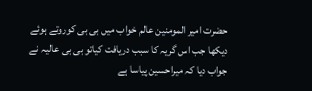حضرت امیر المومنین عالم خواب میں بی بی کوروتے ہوئے دیکھا جب اس گریہ کا سبب دریافت کیاتو بی بی عالیہ نے جواب دیا کہ میراحسین پیاسا ہے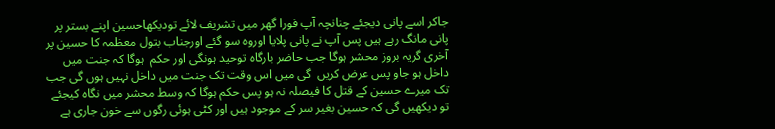جاکر اسے پانی دیجئے چنانچہ آپ فورا گھر میں تشریف لائے تودیکھاحسین اپنے بستر پر پانی مانگ رہے ہیں پس آپ نے پانی پلایا اوروہ سو گئے اورجناب بتول معظمہ کا حسین پر آخری گریہ بروز محشر ہوگا جب حاضر بارگاہ توحید ہونگی اور حکم  ہوگا کہ جنت میں داخل ہو جاو پس عرض کریں  گی میں اس وقت تک جنت میں داخل نہیں ہوں گی جب تک میرے حسین کے قتل کا فیصلہ نہ ہو پس حکم ہوگا کہ وسط محشر میں نگاہ کیجئے تو دیکھیں گی کہ حسین بغیر سر کے موجود ہیں اور کٹی ہوئی رگوں سے خون جاری ہے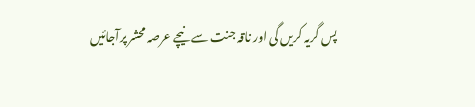پس گریہ کریں گی اور ناقہ جنت سے نیچے عرصہ محشر پرآجائیں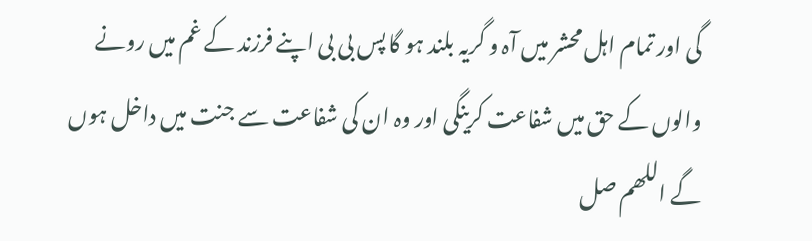گی اور تمام اہل محشر میں آہ و گریہ بلند ہو گا پس بی بی اپنے فرزند کے غم میں رونے والوں کے حق میں شفاعت کرینگی اور وہ ان کی شفاعت سے جنت میں داخل ہوں گے اللھم صل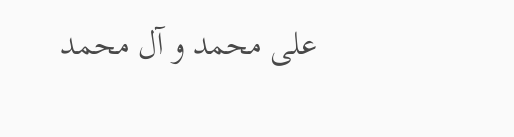علی محمد و آل محمد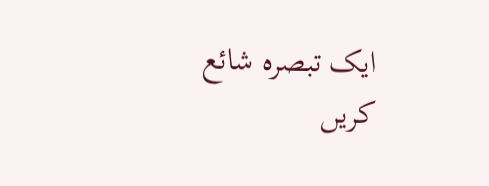ایک تبصرہ شائع کریں